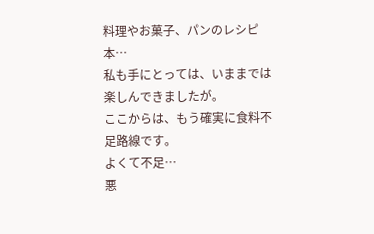料理やお菓子、パンのレシピ本…
私も手にとっては、いままでは楽しんできましたが。
ここからは、もう確実に食料不足路線です。
よくて不足…
悪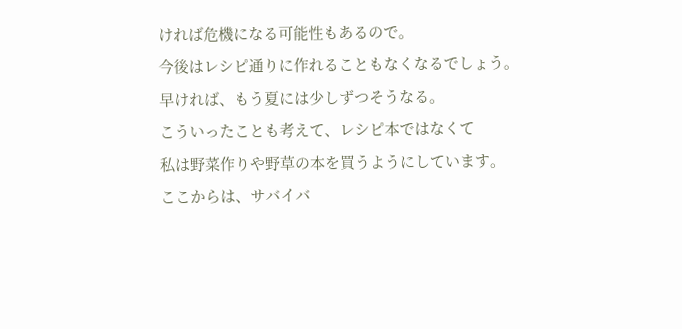ければ危機になる可能性もあるので。
今後はレシピ通りに作れることもなくなるでしょう。
早ければ、もう夏には少しずつそうなる。
こういったことも考えて、レシピ本ではなくて
私は野菜作りや野草の本を買うようにしています。
ここからは、サバイバ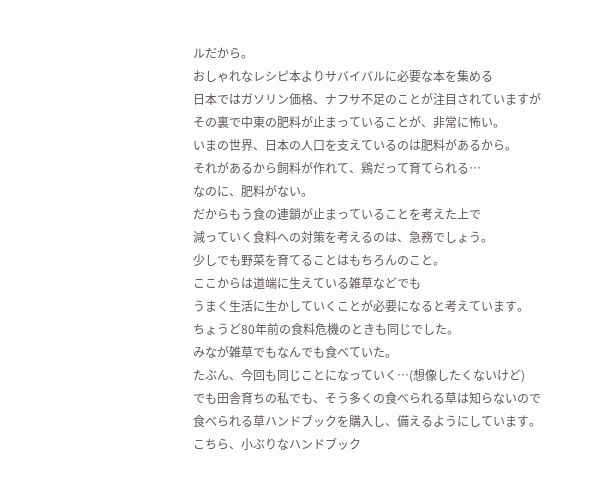ルだから。
おしゃれなレシピ本よりサバイバルに必要な本を集める
日本ではガソリン価格、ナフサ不足のことが注目されていますが
その裏で中東の肥料が止まっていることが、非常に怖い。
いまの世界、日本の人口を支えているのは肥料があるから。
それがあるから飼料が作れて、鶏だって育てられる…
なのに、肥料がない。
だからもう食の連鎖が止まっていることを考えた上で
減っていく食料への対策を考えるのは、急務でしょう。
少しでも野菜を育てることはもちろんのこと。
ここからは道端に生えている雑草などでも
うまく生活に生かしていくことが必要になると考えています。
ちょうど80年前の食料危機のときも同じでした。
みなが雑草でもなんでも食べていた。
たぶん、今回も同じことになっていく…(想像したくないけど)
でも田舎育ちの私でも、そう多くの食べられる草は知らないので
食べられる草ハンドブックを購入し、備えるようにしています。
こちら、小ぶりなハンドブック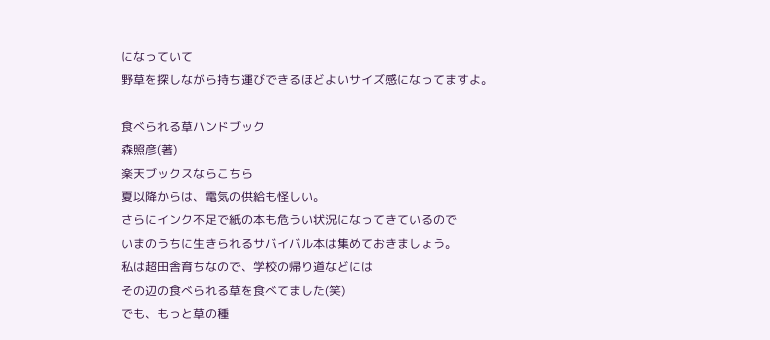になっていて
野草を探しながら持ち運びできるほどよいサイズ感になってますよ。

食べられる草ハンドブック
森照彦(著)
楽天ブックスならこちら
夏以降からは、電気の供給も怪しい。
さらにインク不足で紙の本も危うい状況になってきているので
いまのうちに生きられるサバイバル本は集めておきましょう。
私は超田舎育ちなので、学校の帰り道などには
その辺の食べられる草を食べてました(笑)
でも、もっと草の種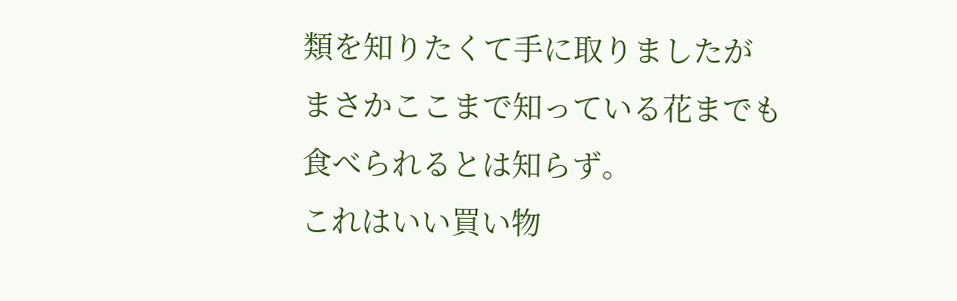類を知りたくて手に取りましたが
まさかここまで知っている花までも食べられるとは知らず。
これはいい買い物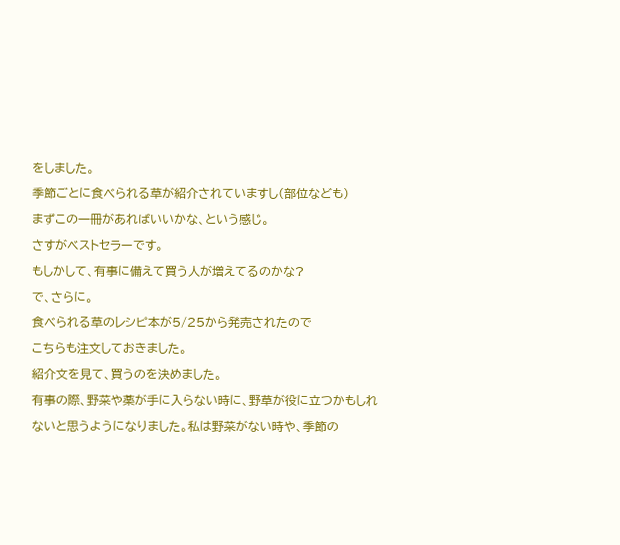をしました。
季節ごとに食べられる草が紹介されていますし(部位なども)
まずこの一冊があればいいかな、という感じ。
さすがベストセラーです。
もしかして、有事に備えて買う人が増えてるのかな?
で、さらに。
食べられる草のレシピ本が5/25から発売されたので
こちらも注文しておきました。
紹介文を見て、買うのを決めました。
有事の際、野菜や薬が手に入らない時に、野草が役に立つかもしれないと思うようになりました。私は野菜がない時や、季節の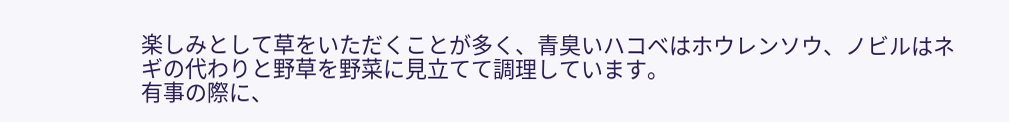楽しみとして草をいただくことが多く、青臭いハコベはホウレンソウ、ノビルはネギの代わりと野草を野菜に見立てて調理しています。
有事の際に、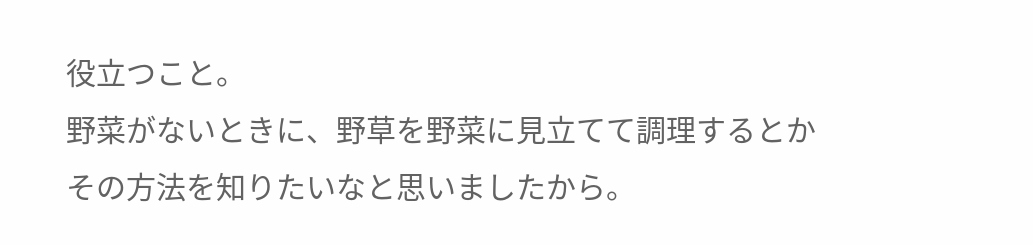役立つこと。
野菜がないときに、野草を野菜に見立てて調理するとか
その方法を知りたいなと思いましたから。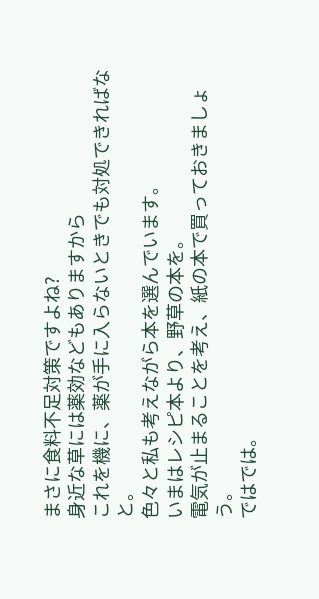まさに食料不足対策ですよね?
身近な草には薬効などもありますから
これを機に、薬が手に入らないときでも対処できればなと。
色々と私も考えながら本を選んでいます。
いまはレシピ本より、野草の本を。
電気が止まることを考え、紙の本で買っておきましょう。
ではでは。